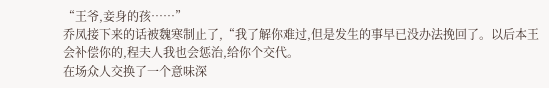“王爷,妾身的孩……”
乔凤接下来的话被魏寒制止了,“我了解你难过,但是发生的事早已没办法挽回了。以后本王会补偿你的,程夫人我也会惩治,给你个交代。
在场众人交换了一个意味深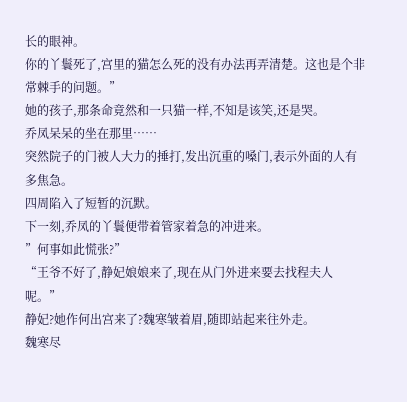长的眼神。
你的丫鬟死了,宫里的猫怎么死的没有办法再弄清楚。这也是个非常棘手的问题。”
她的孩子,那条命竟然和一只猫一样,不知是该笑,还是哭。
乔凤呆呆的坐在那里……
突然院子的门被人大力的捶打,发出沉重的嗓门,表示外面的人有多焦急。
四周陷入了短暂的沉默。
下一刻,乔凤的丫鬟便带着管家着急的冲进来。
”何事如此慌张?”
“王爷不好了,静妃娘娘来了,现在从门外进来要去找程夫人呢。”
静妃?她作何出宫来了?魏寒皱着眉,随即站起来往外走。
魏寒尽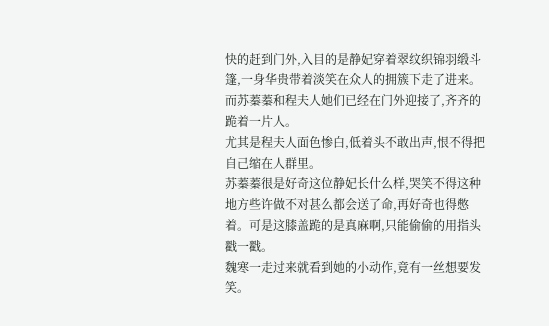快的赶到门外,入目的是静妃穿着翠纹织锦羽缎斗篷,一身华贵带着淡笑在众人的拥簇下走了进来。
而苏蓁蓁和程夫人她们已经在门外迎接了,齐齐的跪着一片人。
尤其是程夫人面色惨白,低着头不敢出声,恨不得把自己缩在人群里。
苏蓁蓁很是好奇这位静妃长什么样,哭笑不得这种地方些许做不对甚么都会送了命,再好奇也得憋着。可是这膝盖跪的是真麻啊,只能偷偷的用指头戳一戳。
魏寒一走过来就看到她的小动作,竟有一丝想要发笑。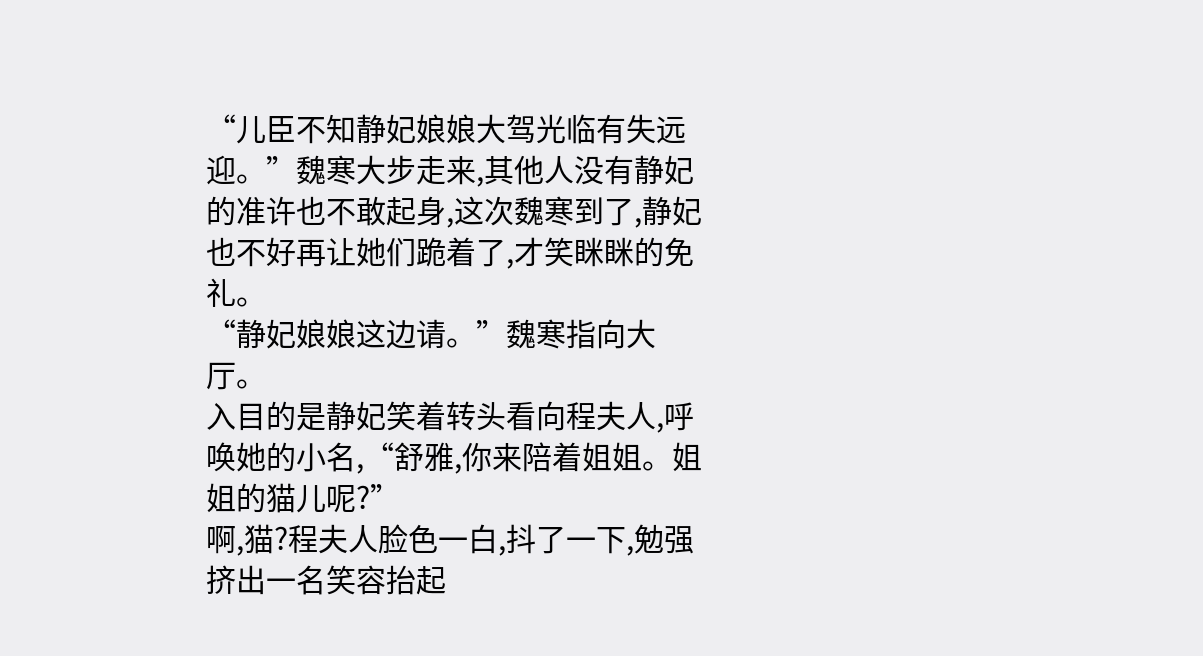“儿臣不知静妃娘娘大驾光临有失远迎。”魏寒大步走来,其他人没有静妃的准许也不敢起身,这次魏寒到了,静妃也不好再让她们跪着了,才笑眯眯的免礼。
“静妃娘娘这边请。”魏寒指向大厅。
入目的是静妃笑着转头看向程夫人,呼唤她的小名,“舒雅,你来陪着姐姐。姐姐的猫儿呢?”
啊,猫?程夫人脸色一白,抖了一下,勉强挤出一名笑容抬起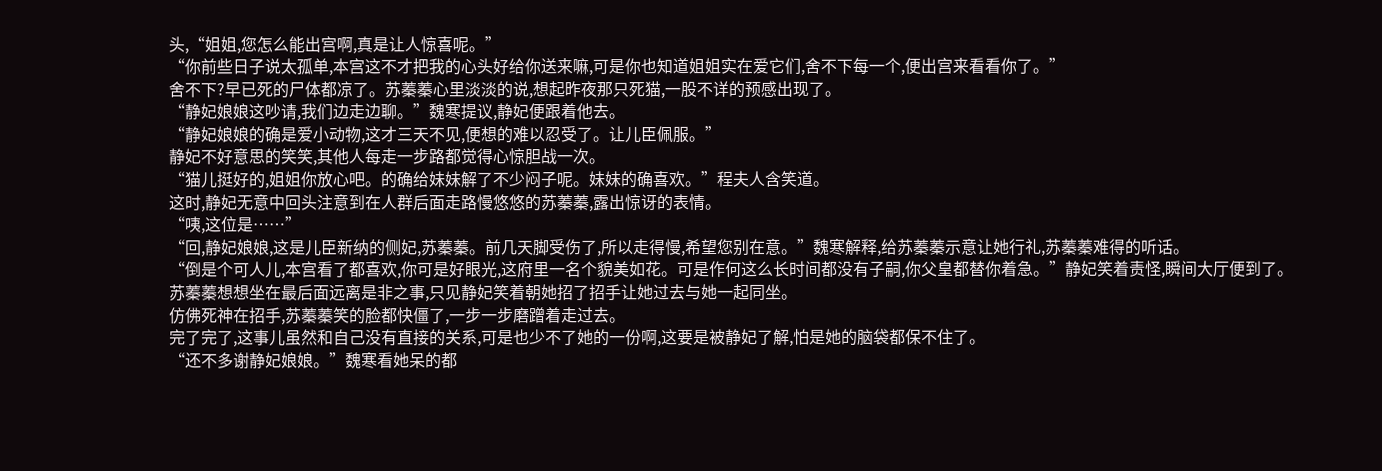头,“姐姐,您怎么能出宫啊,真是让人惊喜呢。”
“你前些日子说太孤单,本宫这不才把我的心头好给你送来嘛,可是你也知道姐姐实在爱它们,舍不下每一个,便出宫来看看你了。”
舍不下?早已死的尸体都凉了。苏蓁蓁心里淡淡的说,想起昨夜那只死猫,一股不详的预感出现了。
“静妃娘娘这吵请,我们边走边聊。”魏寒提议,静妃便跟着他去。
“静妃娘娘的确是爱小动物,这才三天不见,便想的难以忍受了。让儿臣佩服。”
静妃不好意思的笑笑,其他人每走一步路都觉得心惊胆战一次。
“猫儿挺好的,姐姐你放心吧。的确给妹妹解了不少闷子呢。妹妹的确喜欢。”程夫人含笑道。
这时,静妃无意中回头注意到在人群后面走路慢悠悠的苏蓁蓁,露出惊讶的表情。
“咦,这位是……”
“回,静妃娘娘,这是儿臣新纳的侧妃,苏蓁蓁。前几天脚受伤了,所以走得慢,希望您别在意。”魏寒解释,给苏蓁蓁示意让她行礼,苏蓁蓁难得的听话。
“倒是个可人儿,本宫看了都喜欢,你可是好眼光,这府里一名个貌美如花。可是作何这么长时间都没有子嗣,你父皇都替你着急。”静妃笑着责怪,瞬间大厅便到了。
苏蓁蓁想想坐在最后面远离是非之事,只见静妃笑着朝她招了招手让她过去与她一起同坐。
仿佛死神在招手,苏蓁蓁笑的脸都快僵了,一步一步磨蹭着走过去。
完了完了,这事儿虽然和自己没有直接的关系,可是也少不了她的一份啊,这要是被静妃了解,怕是她的脑袋都保不住了。
“还不多谢静妃娘娘。”魏寒看她呆的都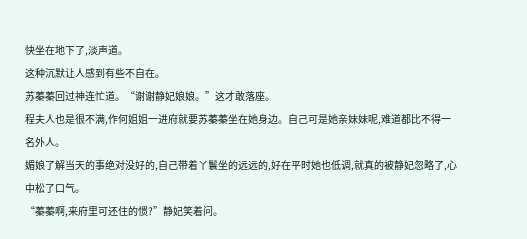快坐在地下了,淡声道。
这种沉默让人感到有些不自在。
苏蓁蓁回过神连忙道。“谢谢静妃娘娘。”这才敢落座。
程夫人也是很不满,作何姐姐一进府就要苏蓁蓁坐在她身边。自己可是她亲妹妹呢,难道都比不得一名外人。
媚娘了解当天的事绝对没好的,自己带着丫鬟坐的远远的,好在平时她也低调,就真的被静妃忽略了,心中松了口气。
“蓁蓁啊,来府里可还住的惯?”静妃笑着问。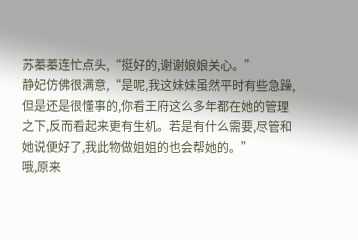苏蓁蓁连忙点头,“挺好的,谢谢娘娘关心。”
静妃仿佛很满意,“是呢,我这妹妹虽然平时有些急躁,但是还是很懂事的,你看王府这么多年都在她的管理之下,反而看起来更有生机。若是有什么需要,尽管和她说便好了,我此物做姐姐的也会帮她的。”
哦,原来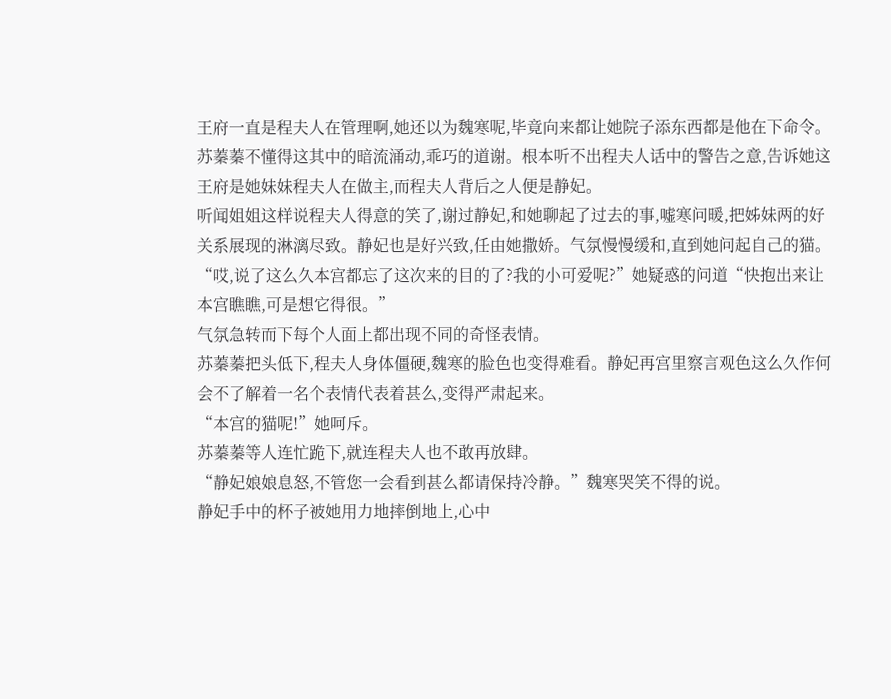王府一直是程夫人在管理啊,她还以为魏寒呢,毕竟向来都让她院子添东西都是他在下命令。
苏蓁蓁不懂得这其中的暗流涌动,乖巧的道谢。根本听不出程夫人话中的警告之意,告诉她这王府是她妹妹程夫人在做主,而程夫人背后之人便是静妃。
听闻姐姐这样说程夫人得意的笑了,谢过静妃,和她聊起了过去的事,嘘寒问暖,把姊妹两的好关系展现的淋漓尽致。静妃也是好兴致,任由她撒娇。气氛慢慢缓和,直到她问起自己的猫。
“哎,说了这么久本宫都忘了这次来的目的了?我的小可爱呢?”她疑惑的问道“快抱出来让本宫瞧瞧,可是想它得很。”
气氛急转而下每个人面上都出现不同的奇怪表情。
苏蓁蓁把头低下,程夫人身体僵硬,魏寒的脸色也变得难看。静妃再宫里察言观色这么久作何会不了解着一名个表情代表着甚么,变得严肃起来。
“本宫的猫呢!”她呵斥。
苏蓁蓁等人连忙跪下,就连程夫人也不敢再放肆。
“静妃娘娘息怒,不管您一会看到甚么都请保持冷静。”魏寒哭笑不得的说。
静妃手中的杯子被她用力地摔倒地上,心中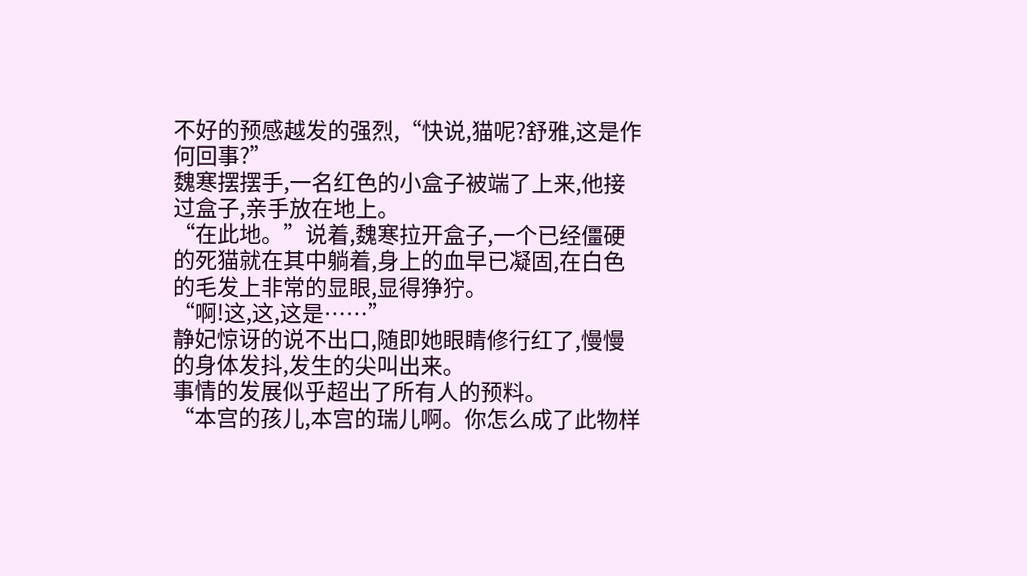不好的预感越发的强烈,“快说,猫呢?舒雅,这是作何回事?”
魏寒摆摆手,一名红色的小盒子被端了上来,他接过盒子,亲手放在地上。
“在此地。”说着,魏寒拉开盒子,一个已经僵硬的死猫就在其中躺着,身上的血早已凝固,在白色的毛发上非常的显眼,显得狰狞。
“啊!这,这,这是……”
静妃惊讶的说不出口,随即她眼睛修行红了,慢慢的身体发抖,发生的尖叫出来。
事情的发展似乎超出了所有人的预料。
“本宫的孩儿,本宫的瑞儿啊。你怎么成了此物样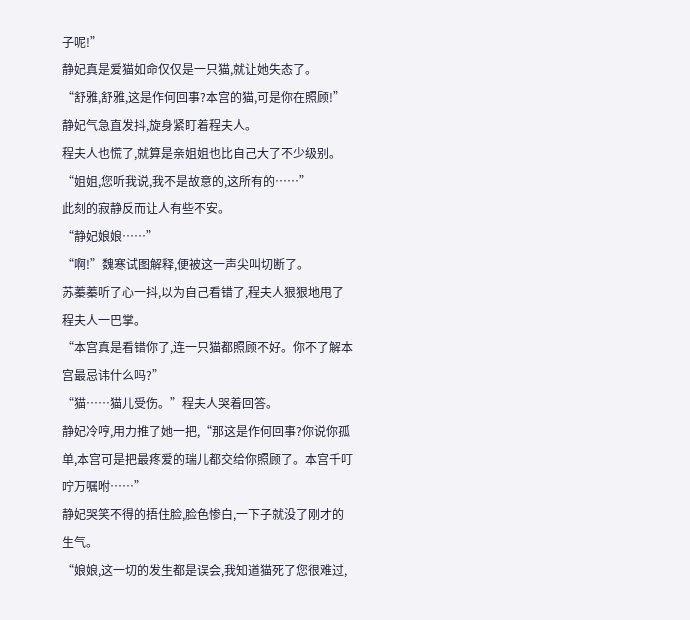子呢!”
静妃真是爱猫如命仅仅是一只猫,就让她失态了。
“舒雅,舒雅,这是作何回事?本宫的猫,可是你在照顾!”静妃气急直发抖,旋身紧盯着程夫人。
程夫人也慌了,就算是亲姐姐也比自己大了不少级别。
“姐姐,您听我说,我不是故意的,这所有的……”
此刻的寂静反而让人有些不安。
“静妃娘娘……”
“啊!”魏寒试图解释,便被这一声尖叫切断了。
苏蓁蓁听了心一抖,以为自己看错了,程夫人狠狠地甩了程夫人一巴掌。
“本宫真是看错你了,连一只猫都照顾不好。你不了解本宫最忌讳什么吗?”
“猫……猫儿受伤。”程夫人哭着回答。
静妃冷哼,用力推了她一把,“那这是作何回事?你说你孤单,本宫可是把最疼爱的瑞儿都交给你照顾了。本宫千叮咛万嘱咐……”
静妃哭笑不得的捂住脸,脸色惨白,一下子就没了刚才的生气。
“娘娘,这一切的发生都是误会,我知道猫死了您很难过,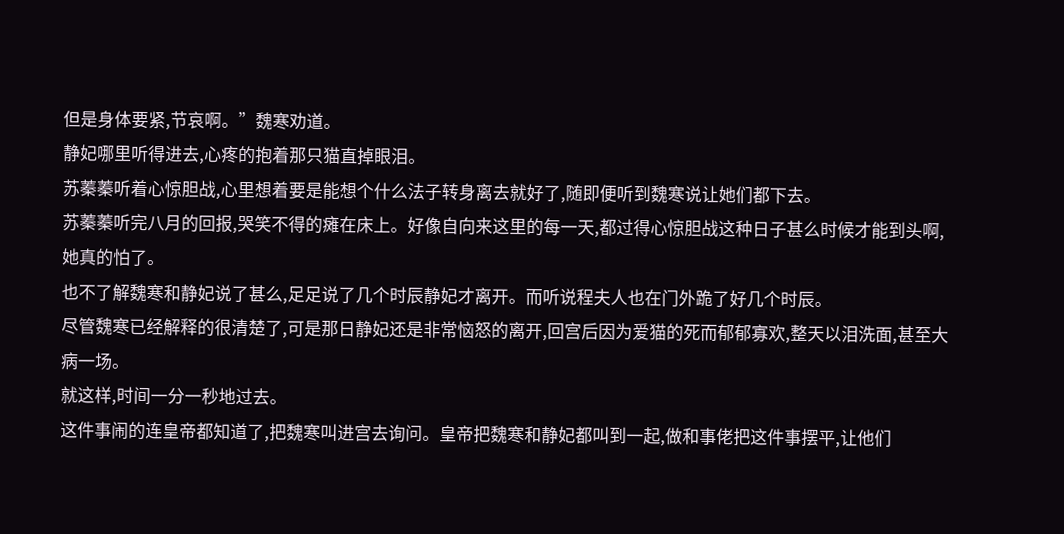但是身体要紧,节哀啊。”魏寒劝道。
静妃哪里听得进去,心疼的抱着那只猫直掉眼泪。
苏蓁蓁听着心惊胆战,心里想着要是能想个什么法子转身离去就好了,随即便听到魏寒说让她们都下去。
苏蓁蓁听完八月的回报,哭笑不得的瘫在床上。好像自向来这里的每一天,都过得心惊胆战这种日子甚么时候才能到头啊,她真的怕了。
也不了解魏寒和静妃说了甚么,足足说了几个时辰静妃才离开。而听说程夫人也在门外跪了好几个时辰。
尽管魏寒已经解释的很清楚了,可是那日静妃还是非常恼怒的离开,回宫后因为爱猫的死而郁郁寡欢,整天以泪洗面,甚至大病一场。
就这样,时间一分一秒地过去。
这件事闹的连皇帝都知道了,把魏寒叫进宫去询问。皇帝把魏寒和静妃都叫到一起,做和事佬把这件事摆平,让他们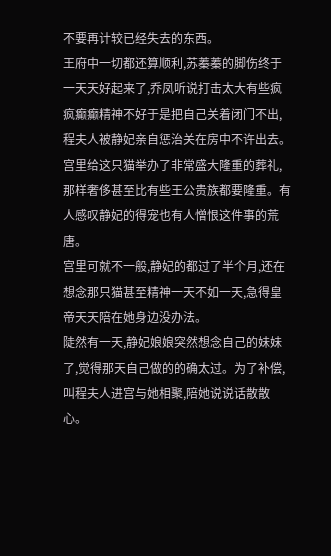不要再计较已经失去的东西。
王府中一切都还算顺利,苏蓁蓁的脚伤终于一天天好起来了,乔凤听说打击太大有些疯疯癫癫精神不好于是把自己关着闭门不出,程夫人被静妃亲自惩治关在房中不许出去。
宫里给这只猫举办了非常盛大隆重的葬礼,那样奢侈甚至比有些王公贵族都要隆重。有人感叹静妃的得宠也有人憎恨这件事的荒唐。
宫里可就不一般,静妃的都过了半个月,还在想念那只猫甚至精神一天不如一天,急得皇帝天天陪在她身边没办法。
陡然有一天,静妃娘娘突然想念自己的妹妹了,觉得那天自己做的的确太过。为了补偿,叫程夫人进宫与她相聚,陪她说说话散散心。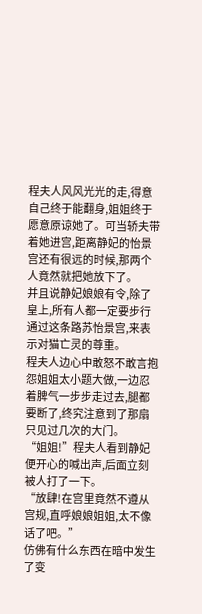程夫人风风光光的走,得意自己终于能翻身,姐姐终于愿意原谅她了。可当轿夫带着她进宫,距离静妃的怡景宫还有很远的时候,那两个人竟然就把她放下了。
并且说静妃娘娘有令,除了皇上,所有人都一定要步行通过这条路苏怡景宫,来表示对猫亡灵的尊重。
程夫人边心中敢怒不敢言抱怨姐姐太小题大做,一边忍着脾气一步步走过去,腿都要断了,终究注意到了那扇只见过几次的大门。
“姐姐!”程夫人看到静妃便开心的喊出声,后面立刻被人打了一下。
“放肆!在宫里竟然不遵从宫规,直呼娘娘姐姐,太不像话了吧。”
仿佛有什么东西在暗中发生了变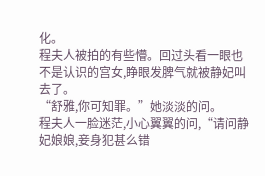化。
程夫人被拍的有些懵。回过头看一眼也不是认识的宫女,睁眼发脾气就被静妃叫去了。
“舒雅,你可知罪。”她淡淡的问。
程夫人一脸迷茫,小心翼翼的问,“请问静妃娘娘,妾身犯甚么错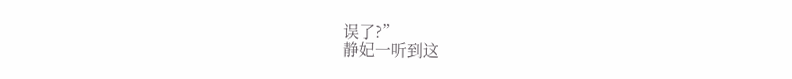误了?”
静妃一听到这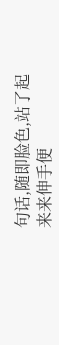句话,随即脸色,站了起来来伸手便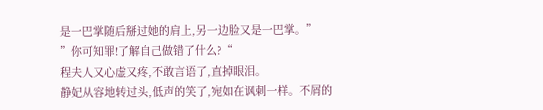是一巴掌随后掰过她的肩上,另一边脸又是一巴掌。”
”你可知罪!了解自己做错了什么?“
程夫人又心虚又疼,不敢言语了,直掉眼泪。
静妃从容地转过头,低声的笑了,宛如在讽刺一样。不屑的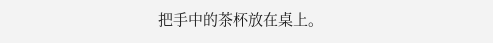把手中的茶杯放在桌上。